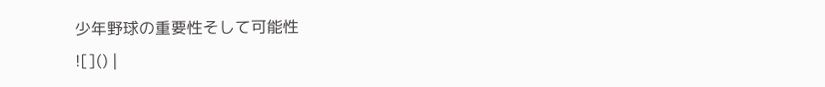少年野球の重要性そして可能性
![]() |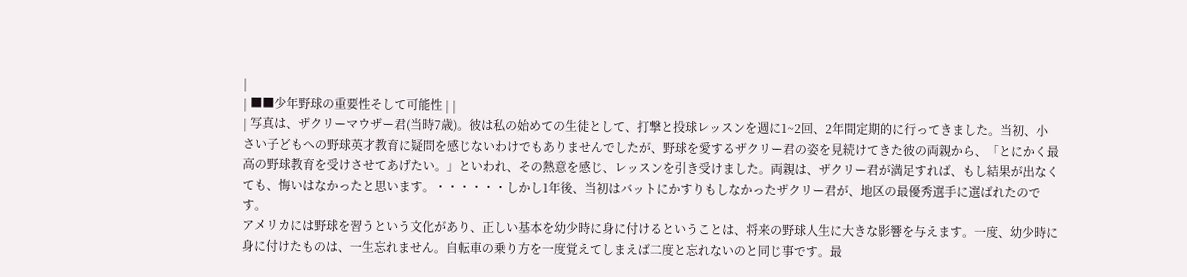|
| ■■少年野球の重要性そして可能性 | |
| 写真は、ザクリーマウザー君(当時7歳)。彼は私の始めての生徒として、打撃と投球レッスンを週に1~2回、2年間定期的に行ってきました。当初、小さい子どもへの野球英才教育に疑問を感じないわけでもありませんでしたが、野球を愛するザクリー君の姿を見続けてきた彼の両親から、「とにかく最高の野球教育を受けさせてあげたい。」といわれ、その熱意を感じ、レッスンを引き受けました。両親は、ザクリー君が満足すれば、もし結果が出なくても、悔いはなかったと思います。・・・・・・しかし1年後、当初はバットにかすりもしなかったザクリー君が、地区の最優秀選手に選ばれたのです。
アメリカには野球を習うという文化があり、正しい基本を幼少時に身に付けるということは、将来の野球人生に大きな影響を与えます。一度、幼少時に身に付けたものは、一生忘れません。自転車の乗り方を一度覚えてしまえば二度と忘れないのと同じ事です。最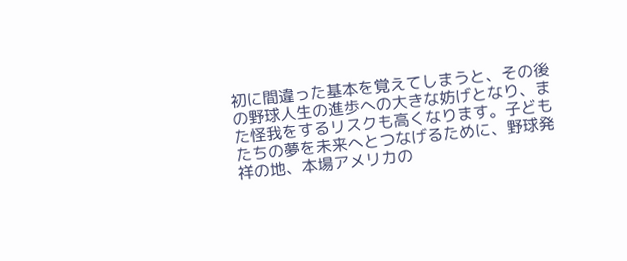初に間違った基本を覚えてしまうと、その後の野球人生の進歩への大きな妨げとなり、また怪我をするリスクも高くなります。子どもたちの夢を未来へとつなげるために、野球発祥の地、本場アメリカの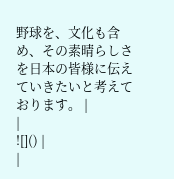野球を、文化も含め、その素晴らしさを日本の皆様に伝えていきたいと考えております。 |
|
![]() |
|